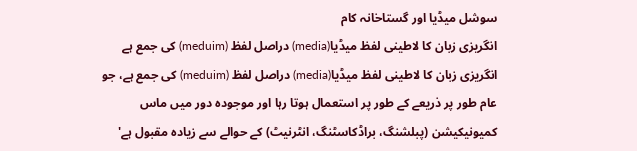سوشل میڈیا اور گستاخانہ کام
انگریزی زبان کا لاطینی لفظ میڈیا(media) دراصل لفظ (meduim) کی جمع ہے
انگریزی زبان کا لاطینی لفظ میڈیا(media) دراصل لفظ (meduim) کی جمع ہے، جو عام طور پر ذریعے کے طور پر استعمال ہوتا رہا اور موجودہ دور میں ماس کمیونیکیشن (پبلشنگ، براڈکاسٹنگ، انٹرنیٹ) کے حوالے سے زیادہ مقبول ہے'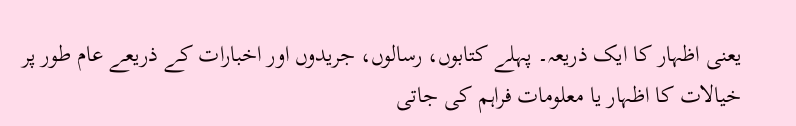یعنی اظہار کا ایک ذریعہ۔ پہلے کتابوں، رسالوں، جریدوں اور اخبارات کے ذریعے عام طور پر خیالات کا اظہار یا معلومات فراہم کی جاتی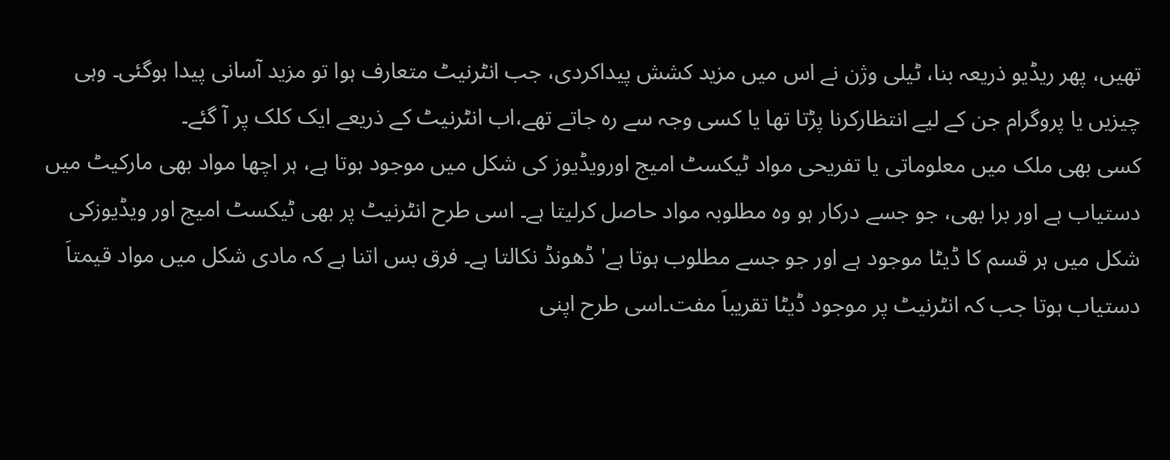تھیں، پھر ریڈیو ذریعہ بنا، ٹیلی وژن نے اس میں مزید کشش پیداکردی، جب انٹرنیٹ متعارف ہوا تو مزید آسانی پیدا ہوگئی۔ وہی چیزیں یا پروگرام جن کے لیے انتظارکرنا پڑتا تھا یا کسی وجہ سے رہ جاتے تھے،اب انٹرنیٹ کے ذریعے ایک کلک پر آ گئے۔
کسی بھی ملک میں معلوماتی یا تفریحی مواد ٹیکسٹ امیج اورویڈیوز کی شکل میں موجود ہوتا ہے، ہر اچھا مواد بھی مارکیٹ میں دستیاب ہے اور برا بھی، جو جسے درکار ہو وہ مطلوبہ مواد حاصل کرلیتا ہے۔ اسی طرح انٹرنیٹ پر بھی ٹیکسٹ امیج اور ویڈیوزکی شکل میں ہر قسم کا ڈیٹا موجود ہے اور جو جسے مطلوب ہوتا ہے' ڈھونڈ نکالتا ہے۔ فرق بس اتنا ہے کہ مادی شکل میں مواد قیمتاَ دستیاب ہوتا جب کہ انٹرنیٹ پر موجود ڈیٹا تقریباَ مفت۔اسی طرح اپنی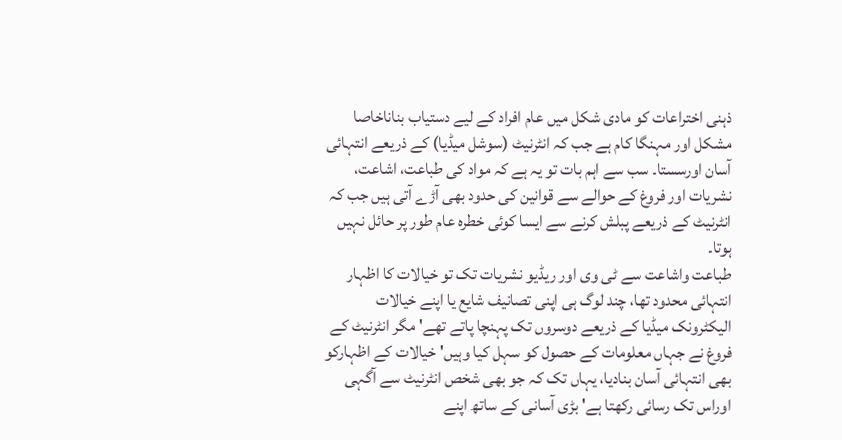ذہنی اختراعات کو مادی شکل میں عام افراد کے لیے دستیاب بناناخاصا مشکل اور مہنگا کام ہے جب کہ انٹرنیٹ (سوشل میڈیا) کے ذریعے انتہائی آسان اورسستا۔ سب سے اہم بات تو یہ ہے کہ مواد کی طباعت، اشاعت، نشریات اور فروغ کے حوالے سے قوانین کی حدود بھی آڑے آتی ہیں جب کہ انٹرنیٹ کے ذریعے پبلش کرنے سے ایسا کوئی خطرہ عام طور پر حائل نہیں ہوتا۔
طباعت واشاعت سے ٹی وی اور ریڈیو نشریات تک تو خیالات کا اظہار انتہائی محدود تھا، چند لوگ ہی اپنی تصانیف شایع یا اپنے خیالات الیکٹرونک میڈیا کے ذریعے دوسروں تک پہنچا پاتے تھے' مگر انٹرنیٹ کے فروغ نے جہاں معلومات کے حصول کو سہل کیا وہیں' خیالات کے اظہارکو بھی انتہائی آسان بنادیا، یہاں تک کہ جو بھی شخص انٹرنیٹ سے آگہی اوراس تک رسائی رکھتا ہے' بڑی آسانی کے ساتھ اپنے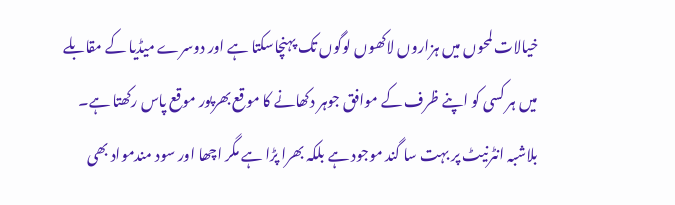خیالات لمحوں میں ہزاروں لاکھوں لوگوں تک پہنچاسکتا ہے اور دوسرے میڈیا کے مقابلے میں ہر کسی کو اپنے ظرف کے موافق جوہر دکھانے کا موقع بھرپور موقع پاس رکھتا ہے۔
بلاشبہ انٹرنیٹ پر بہت سا گند موجود ہے بلکہ بھرا پڑا ہے مگر اچھا اور سود مندمواد بھی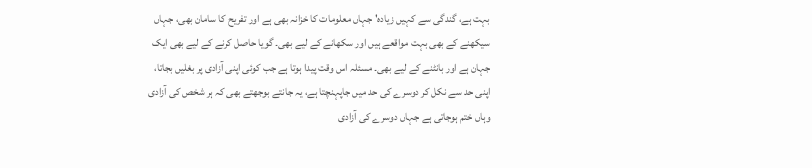بہت ہے، گندگی سے کہیں زیادہ' جہاں معلومات کا خزانہ بھی ہے اور تفریح کا سامان بھی، جہاں سیکھنے کے بھی بہت مواقعے ہیں اور سکھانے کے لیے بھی۔ گویا حاصل کرنے کے لیے بھی ایک جہان ہے اور بانٹنے کے لیے بھی۔ مسئلہ اس وقت پیدا ہوتا ہے جب کوئی اپنی آزادی پر بغلیں بجاتا، اپنی حد سے نکل کر دوسرے کی حد میں جاپہنچتا ہے، یہ جانتے بوجھتے بھی کہ ہر شخص کی آزادی وہاں ختم ہوجاتی ہے جہاں دوسرے کی آزادی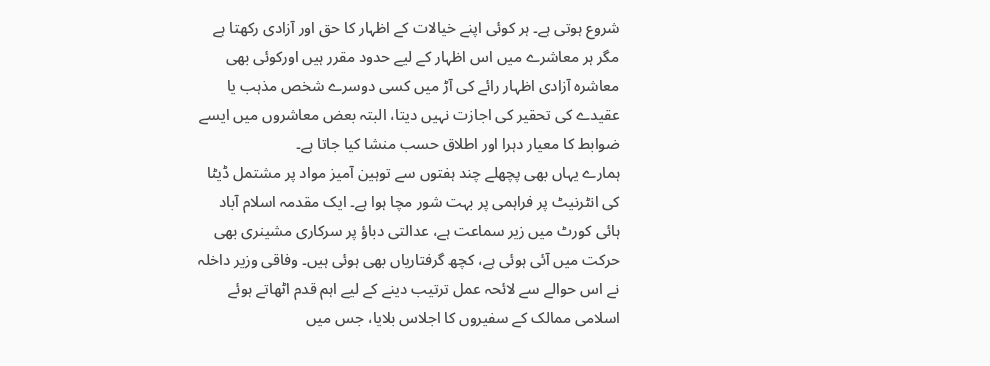شروع ہوتی ہے۔ ہر کوئی اپنے خیالات کے اظہار کا حق اور آزادی رکھتا ہے مگر ہر معاشرے میں اس اظہار کے لیے حدود مقرر ہیں اورکوئی بھی معاشرہ آزادی اظہار رائے کی آڑ میں کسی دوسرے شخص مذہب یا عقیدے کی تحقیر کی اجازت نہیں دیتا، البتہ بعض معاشروں میں ایسے ضوابط کا معیار دہرا اور اطلاق حسب منشا کیا جاتا ہے۔
ہمارے یہاں بھی پچھلے چند ہفتوں سے توہین آمیز مواد پر مشتمل ڈیٹا کی انٹرنیٹ پر فراہمی پر بہت شور مچا ہوا ہے۔ ایک مقدمہ اسلام آباد ہائی کورٹ میں زیر سماعت ہے، عدالتی دباؤ پر سرکاری مشینری بھی حرکت میں آئی ہوئی ہے، کچھ گرفتاریاں بھی ہوئی ہیں۔ وفاقی وزیر داخلہ نے اس حوالے سے لائحہ عمل ترتیب دینے کے لیے اہم قدم اٹھاتے ہوئے اسلامی ممالک کے سفیروں کا اجلاس بلایا، جس میں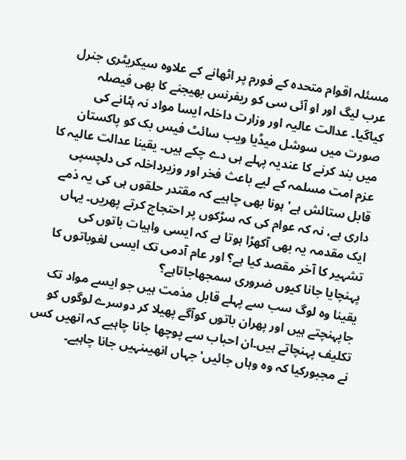مسئلہ اقوام متحدہ کے فورم پر اٹھانے کے علاوہ سیکریٹری جنرل عرب لیگ اور او آئی سی کو ریفرنس بھیجنے کا بھی فیصلہ کیاگیا۔ عدالت عالیہ اور وزارت داخلہ ایسا مواد نہ ہٹانے کی صورت میں سوشل میڈیا ویب سائٹ فیس بک کو پاکستان میں بند کرنے کا عندیہ پہلے ہی دے چکے ہیں۔ یقینا عدالت عالیہ کا عزم امت مسلمہ کے لیے باعث فخر اور وزیرداخلہ کی دلچسپی قابل ستائش ہے' ہونا بھی چاہیے کہ مقتدر حلقوں ہی کی یہ ذمے داری ہے، نہ کہ عوام کی کہ سڑکوں پر احتجاج کرتے پھریں۔ یہاں ایک مقدمہ یہ بھی آکھڑا ہوتا ہے کہ ایسی واہیات باتوں کی تشہیر کا آخر مقصد کیا ہے؟ اور عام آدمی تک ایسی لغوباتوں کا پہنچایا جانا کیوں ضروری سمجھاجاتاہے؟
یقینا وہ لوگ سب سے پہلے قابل مذمت ہیں جو ایسے مواد تک جاپہنچتے ہیں اور پھران باتوں کوآگے پھیلا کر دوسرے لوگوں کو تکلیف پہنچاتے ہیں۔ان احباب سے پوچھا جانا چاہیے کہ انھیں کس نے مجبورکیا کہ وہ وہاں جائیں' جہاں انھیںنہیں جانا چاہیے۔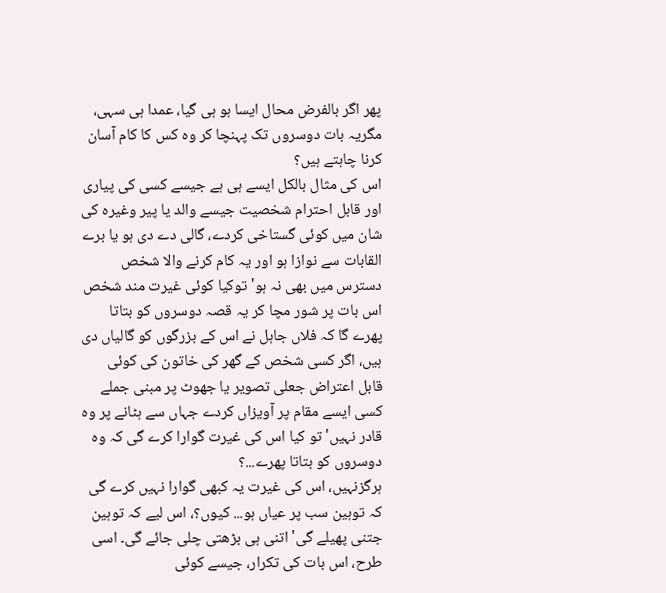پھر اگر بالفرض محال ایسا ہو ہی گیا، عمدا ہی سہی، مگریہ بات دوسروں تک پہنچا کر وہ کس کا کام آسان کرنا چاہتے ہیں؟
اس کی مثال بالکل ایسے ہی ہے جیسے کسی کی پیاری اور قابل احترام شخصیت جیسے والد یا پیر وغیرہ کی شان میں کوئی گستاخی کردے، گالی دے دی ہو یا برے القابات سے نوازا ہو اور یہ کام کرنے والا شخص دسترس میں بھی نہ ہو' توکیا کوئی غیرت مند شخص اس بات پر شور مچا کر یہ قصہ دوسروں کو بتاتا پھرے گا کہ فلاں جاہل نے اس کے بزرگوں کو گالیاں دی ہیں، اگر کسی شخص کے گھر کی خاتون کی کوئی قابل اعتراض جعلی تصویر یا جھوٹ پر مبنی جملے کسی ایسے مقام پر آویزاں کردے جہاں سے ہٹانے پر وہ قادر نہیں' تو کیا اس کی غیرت گوارا کرے گی کہ وہ دوسروں کو بتاتا پھرے...؟
ہرگزنہیں، اس کی غیرت یہ کبھی گوارا نہیں کرے گی کہ توہین سب پر عیاں ہو... کیوں؟، اس لیے کہ توہین جتنی پھیلے گی' اتنی ہی بڑھتی چلی جائے گی۔ اسی طرح، اس بات کی تکرار، جیسے کوئی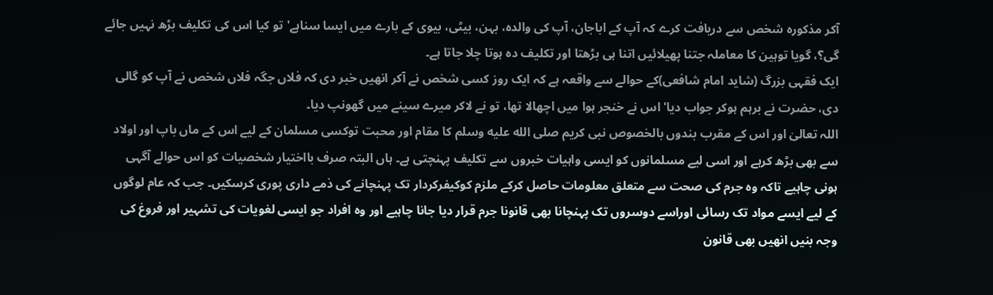آکر مذکورہ شخص سے دریافت کرے کہ آپ کے اباجان، آپ کی والدہ، بہن، بیٹی، بیوی کے بارے میں ایسا سناہے' تو کیا اس کی تکلیف بڑھ نہیں جائے گی؟، گویا توہین کا معاملہ جتنا پھیلائیں اتنا ہی بڑھتا اور تکلیف دہ ہوتا چلا جاتا ہے۔
ایک فقہی بزرگ (شاید امام شافعی)کے حوالے سے واقعہ ہے کہ ایک روز کسی شخص نے آکر انھیں خبر دی کہ فلاں جگہ فلاں شخص نے آپ کو گالی دی، حضرت نے برہم ہوکر جواب دیا' اس نے خنجر ہوا میں اچھالا تھا، تو نے لاکر میرے سینے میں گھونپ دیا۔
اللہ تعالیٰ اور اس کے مقرب بندوں بالخصوص نبی کریم صلى الله عليه وسلم کا مقام اور محبت توکسی مسلمان کے لیے اس کے ماں باپ اور اولاد سے بھی بڑھ کرہے اور اسی لیے مسلمانوں کو ایسی واہیات خبروں سے تکلیف پہنچتی ہے۔ ہاں البتہ صرف بااختیار شخصیات کو اس حوالے آگہی ہونی چاہیے تاکہ وہ جرم کی صحت سے متعلق معلومات حاصل کرکے ملزم کوکیفرکردار تک پہنچانے کی ذمے داری پوری کرسکیں۔ جب کہ عام لوگوں کے لیے ایسے مواد تک رسائی اوراسے دوسروں تک پہنچانا بھی قانونا جرم قرار دیا جانا چاہیے اور وہ افراد جو ایسی لغویات کی تشہیر اور فروغ کی وجہ بنیں انھیں بھی قانون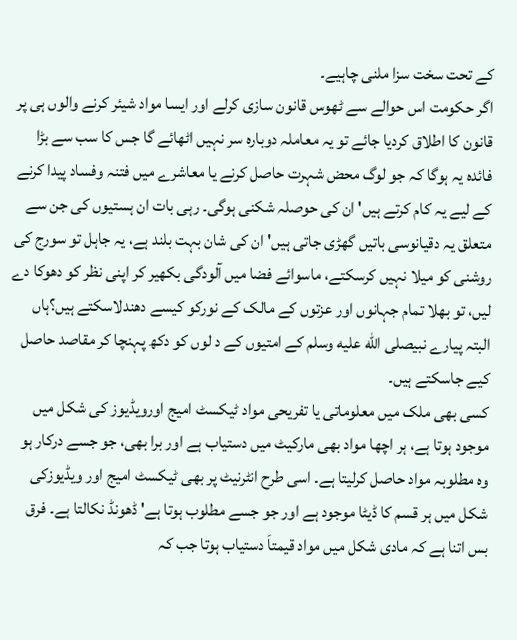کے تحت سخت سزا ملنی چاہیے۔
اگر حکومت اس حوالے سے ٹھوس قانون سازی کرلے اور ایسا مواد شیئر کرنے والوں ہی پر قانون کا اطلاق کردیا جائے تو یہ معاملہ دوبارہ سر نہیں اٹھائے گا جس کا سب سے بڑا فائدہ یہ ہوگا کہ جو لوگ محض شہرت حاصل کرنے یا معاشرے میں فتنہ وفساد پیدا کرنے کے لیے یہ کام کرتے ہیں' ان کی حوصلہ شکنی ہوگی۔ رہی بات ان ہستیوں کی جن سے متعلق یہ دقیانوسی باتیں گھڑی جاتی ہیں' ان کی شان بہت بلند ہے، یہ جاہل تو سورج کی روشنی کو میلا نہیں کرسکتے، ماسوائے فضا میں آلودگی بکھیر کر اپنی نظر کو دھوکا دے لیں، تو بھلا تمام جہانوں اور عزتوں کے مالک کے نورکو کیسے دھندلاسکتے ہیں؟ہاں البتہ پیارے نبیصلى الله عليه وسلم کے امتیوں کے د لوں کو دکھ پہنچا کر مقاصد حاصل کیے جاسکتے ہیں۔
کسی بھی ملک میں معلوماتی یا تفریحی مواد ٹیکسٹ امیج اورویڈیوز کی شکل میں موجود ہوتا ہے، ہر اچھا مواد بھی مارکیٹ میں دستیاب ہے اور برا بھی، جو جسے درکار ہو وہ مطلوبہ مواد حاصل کرلیتا ہے۔ اسی طرح انٹرنیٹ پر بھی ٹیکسٹ امیج اور ویڈیوزکی شکل میں ہر قسم کا ڈیٹا موجود ہے اور جو جسے مطلوب ہوتا ہے' ڈھونڈ نکالتا ہے۔ فرق بس اتنا ہے کہ مادی شکل میں مواد قیمتاَ دستیاب ہوتا جب کہ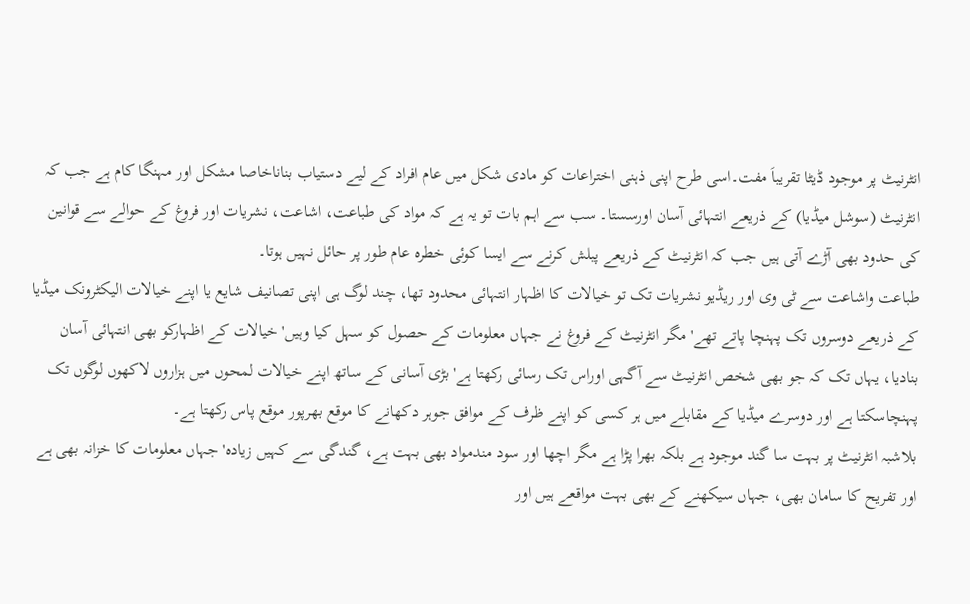انٹرنیٹ پر موجود ڈیٹا تقریباَ مفت۔اسی طرح اپنی ذہنی اختراعات کو مادی شکل میں عام افراد کے لیے دستیاب بناناخاصا مشکل اور مہنگا کام ہے جب کہ انٹرنیٹ (سوشل میڈیا) کے ذریعے انتہائی آسان اورسستا۔ سب سے اہم بات تو یہ ہے کہ مواد کی طباعت، اشاعت، نشریات اور فروغ کے حوالے سے قوانین کی حدود بھی آڑے آتی ہیں جب کہ انٹرنیٹ کے ذریعے پبلش کرنے سے ایسا کوئی خطرہ عام طور پر حائل نہیں ہوتا۔
طباعت واشاعت سے ٹی وی اور ریڈیو نشریات تک تو خیالات کا اظہار انتہائی محدود تھا، چند لوگ ہی اپنی تصانیف شایع یا اپنے خیالات الیکٹرونک میڈیا کے ذریعے دوسروں تک پہنچا پاتے تھے' مگر انٹرنیٹ کے فروغ نے جہاں معلومات کے حصول کو سہل کیا وہیں' خیالات کے اظہارکو بھی انتہائی آسان بنادیا، یہاں تک کہ جو بھی شخص انٹرنیٹ سے آگہی اوراس تک رسائی رکھتا ہے' بڑی آسانی کے ساتھ اپنے خیالات لمحوں میں ہزاروں لاکھوں لوگوں تک پہنچاسکتا ہے اور دوسرے میڈیا کے مقابلے میں ہر کسی کو اپنے ظرف کے موافق جوہر دکھانے کا موقع بھرپور موقع پاس رکھتا ہے۔
بلاشبہ انٹرنیٹ پر بہت سا گند موجود ہے بلکہ بھرا پڑا ہے مگر اچھا اور سود مندمواد بھی بہت ہے، گندگی سے کہیں زیادہ' جہاں معلومات کا خزانہ بھی ہے اور تفریح کا سامان بھی، جہاں سیکھنے کے بھی بہت مواقعے ہیں اور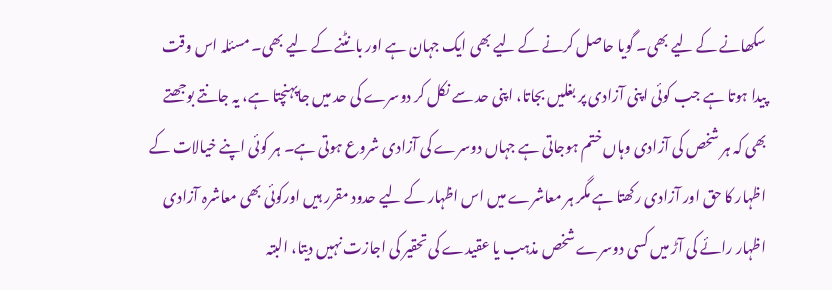سکھانے کے لیے بھی۔ گویا حاصل کرنے کے لیے بھی ایک جہان ہے اور بانٹنے کے لیے بھی۔ مسئلہ اس وقت پیدا ہوتا ہے جب کوئی اپنی آزادی پر بغلیں بجاتا، اپنی حد سے نکل کر دوسرے کی حد میں جاپہنچتا ہے، یہ جانتے بوجھتے بھی کہ ہر شخص کی آزادی وہاں ختم ہوجاتی ہے جہاں دوسرے کی آزادی شروع ہوتی ہے۔ ہر کوئی اپنے خیالات کے اظہار کا حق اور آزادی رکھتا ہے مگر ہر معاشرے میں اس اظہار کے لیے حدود مقرر ہیں اورکوئی بھی معاشرہ آزادی اظہار رائے کی آڑ میں کسی دوسرے شخص مذہب یا عقیدے کی تحقیر کی اجازت نہیں دیتا، البتہ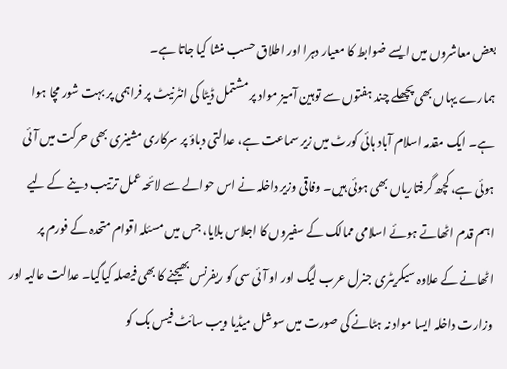بعض معاشروں میں ایسے ضوابط کا معیار دہرا اور اطلاق حسب منشا کیا جاتا ہے۔
ہمارے یہاں بھی پچھلے چند ہفتوں سے توہین آمیز مواد پر مشتمل ڈیٹا کی انٹرنیٹ پر فراہمی پر بہت شور مچا ہوا ہے۔ ایک مقدمہ اسلام آباد ہائی کورٹ میں زیر سماعت ہے، عدالتی دباؤ پر سرکاری مشینری بھی حرکت میں آئی ہوئی ہے، کچھ گرفتاریاں بھی ہوئی ہیں۔ وفاقی وزیر داخلہ نے اس حوالے سے لائحہ عمل ترتیب دینے کے لیے اہم قدم اٹھاتے ہوئے اسلامی ممالک کے سفیروں کا اجلاس بلایا، جس میں مسئلہ اقوام متحدہ کے فورم پر اٹھانے کے علاوہ سیکریٹری جنرل عرب لیگ اور او آئی سی کو ریفرنس بھیجنے کا بھی فیصلہ کیاگیا۔ عدالت عالیہ اور وزارت داخلہ ایسا مواد نہ ہٹانے کی صورت میں سوشل میڈیا ویب سائٹ فیس بک کو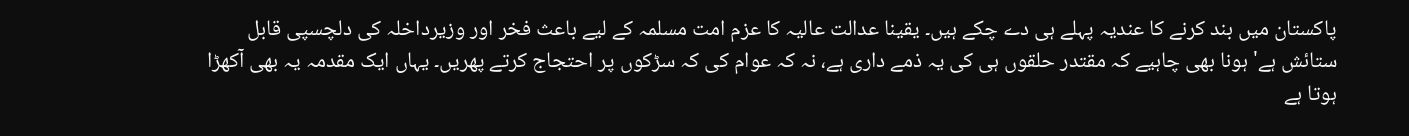پاکستان میں بند کرنے کا عندیہ پہلے ہی دے چکے ہیں۔ یقینا عدالت عالیہ کا عزم امت مسلمہ کے لیے باعث فخر اور وزیرداخلہ کی دلچسپی قابل ستائش ہے' ہونا بھی چاہیے کہ مقتدر حلقوں ہی کی یہ ذمے داری ہے، نہ کہ عوام کی کہ سڑکوں پر احتجاج کرتے پھریں۔ یہاں ایک مقدمہ یہ بھی آکھڑا ہوتا ہے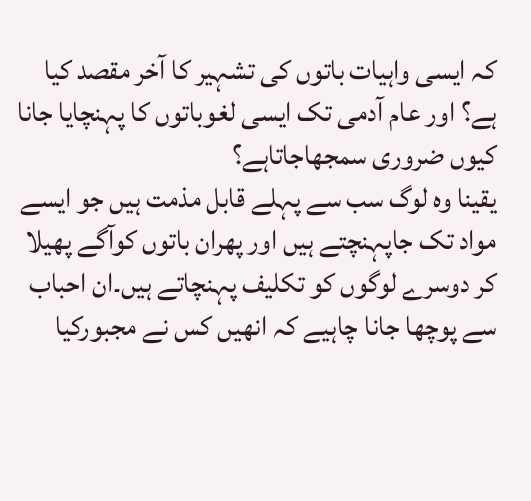کہ ایسی واہیات باتوں کی تشہیر کا آخر مقصد کیا ہے؟ اور عام آدمی تک ایسی لغوباتوں کا پہنچایا جانا کیوں ضروری سمجھاجاتاہے؟
یقینا وہ لوگ سب سے پہلے قابل مذمت ہیں جو ایسے مواد تک جاپہنچتے ہیں اور پھران باتوں کوآگے پھیلا کر دوسرے لوگوں کو تکلیف پہنچاتے ہیں۔ان احباب سے پوچھا جانا چاہیے کہ انھیں کس نے مجبورکیا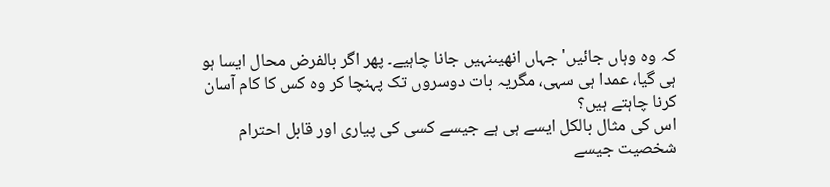کہ وہ وہاں جائیں' جہاں انھیںنہیں جانا چاہیے۔ پھر اگر بالفرض محال ایسا ہو ہی گیا، عمدا ہی سہی، مگریہ بات دوسروں تک پہنچا کر وہ کس کا کام آسان کرنا چاہتے ہیں؟
اس کی مثال بالکل ایسے ہی ہے جیسے کسی کی پیاری اور قابل احترام شخصیت جیسے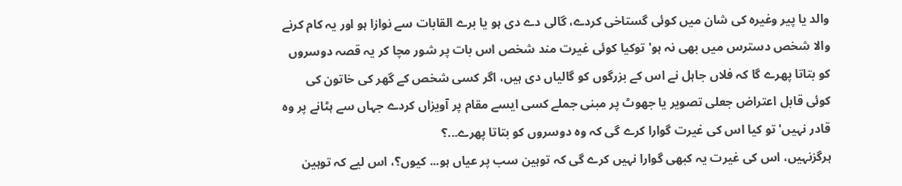والد یا پیر وغیرہ کی شان میں کوئی گستاخی کردے، گالی دے دی ہو یا برے القابات سے نوازا ہو اور یہ کام کرنے والا شخص دسترس میں بھی نہ ہو' توکیا کوئی غیرت مند شخص اس بات پر شور مچا کر یہ قصہ دوسروں کو بتاتا پھرے گا کہ فلاں جاہل نے اس کے بزرگوں کو گالیاں دی ہیں، اگر کسی شخص کے گھر کی خاتون کی کوئی قابل اعتراض جعلی تصویر یا جھوٹ پر مبنی جملے کسی ایسے مقام پر آویزاں کردے جہاں سے ہٹانے پر وہ قادر نہیں' تو کیا اس کی غیرت گوارا کرے گی کہ وہ دوسروں کو بتاتا پھرے...؟
ہرگزنہیں، اس کی غیرت یہ کبھی گوارا نہیں کرے گی کہ توہین سب پر عیاں ہو... کیوں؟، اس لیے کہ توہین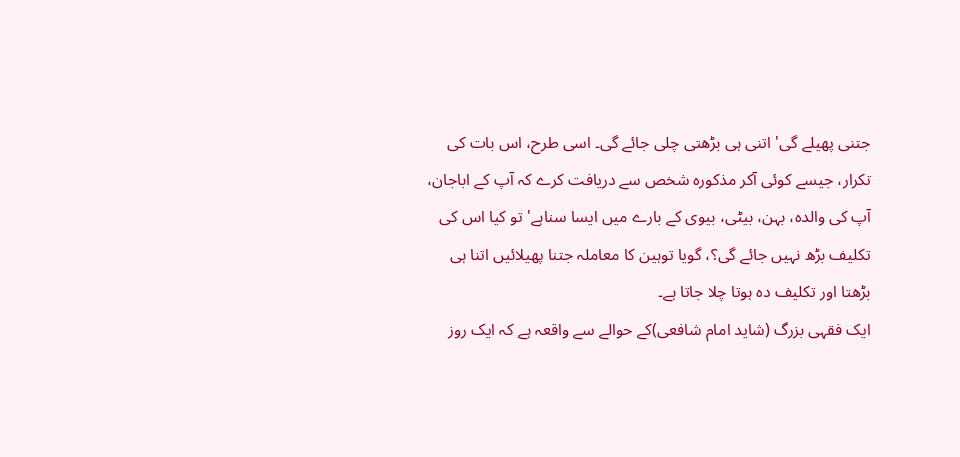جتنی پھیلے گی' اتنی ہی بڑھتی چلی جائے گی۔ اسی طرح، اس بات کی تکرار، جیسے کوئی آکر مذکورہ شخص سے دریافت کرے کہ آپ کے اباجان، آپ کی والدہ، بہن، بیٹی، بیوی کے بارے میں ایسا سناہے' تو کیا اس کی تکلیف بڑھ نہیں جائے گی؟، گویا توہین کا معاملہ جتنا پھیلائیں اتنا ہی بڑھتا اور تکلیف دہ ہوتا چلا جاتا ہے۔
ایک فقہی بزرگ (شاید امام شافعی)کے حوالے سے واقعہ ہے کہ ایک روز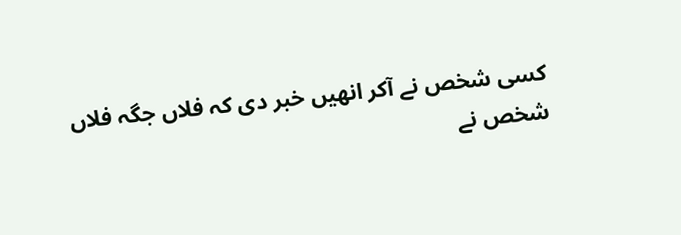کسی شخص نے آکر انھیں خبر دی کہ فلاں جگہ فلاں شخص نے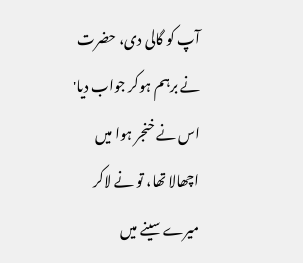آپ کو گالی دی، حضرت نے برہم ہوکر جواب دیا' اس نے خنجر ہوا میں اچھالا تھا، تو نے لاکر میرے سینے میں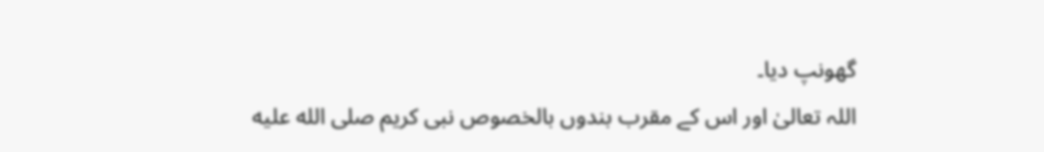گھونپ دیا۔
اللہ تعالیٰ اور اس کے مقرب بندوں بالخصوص نبی کریم صلى الله عليه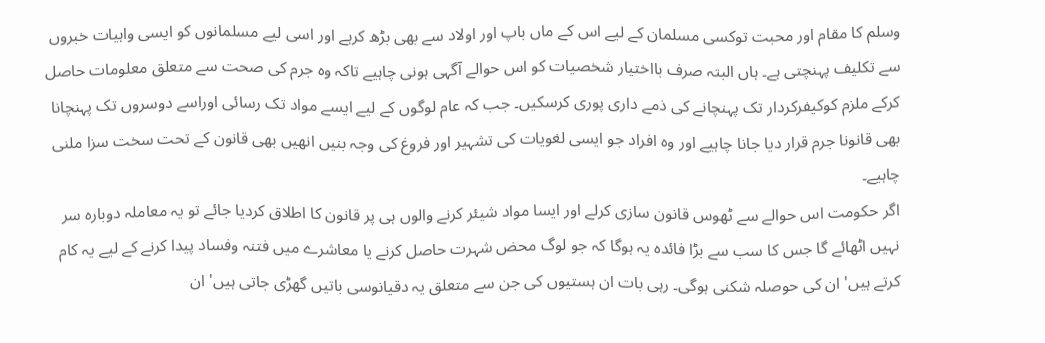وسلم کا مقام اور محبت توکسی مسلمان کے لیے اس کے ماں باپ اور اولاد سے بھی بڑھ کرہے اور اسی لیے مسلمانوں کو ایسی واہیات خبروں سے تکلیف پہنچتی ہے۔ ہاں البتہ صرف بااختیار شخصیات کو اس حوالے آگہی ہونی چاہیے تاکہ وہ جرم کی صحت سے متعلق معلومات حاصل کرکے ملزم کوکیفرکردار تک پہنچانے کی ذمے داری پوری کرسکیں۔ جب کہ عام لوگوں کے لیے ایسے مواد تک رسائی اوراسے دوسروں تک پہنچانا بھی قانونا جرم قرار دیا جانا چاہیے اور وہ افراد جو ایسی لغویات کی تشہیر اور فروغ کی وجہ بنیں انھیں بھی قانون کے تحت سخت سزا ملنی چاہیے۔
اگر حکومت اس حوالے سے ٹھوس قانون سازی کرلے اور ایسا مواد شیئر کرنے والوں ہی پر قانون کا اطلاق کردیا جائے تو یہ معاملہ دوبارہ سر نہیں اٹھائے گا جس کا سب سے بڑا فائدہ یہ ہوگا کہ جو لوگ محض شہرت حاصل کرنے یا معاشرے میں فتنہ وفساد پیدا کرنے کے لیے یہ کام کرتے ہیں' ان کی حوصلہ شکنی ہوگی۔ رہی بات ان ہستیوں کی جن سے متعلق یہ دقیانوسی باتیں گھڑی جاتی ہیں' ان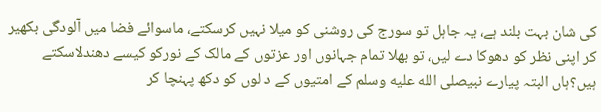کی شان بہت بلند ہے، یہ جاہل تو سورج کی روشنی کو میلا نہیں کرسکتے، ماسوائے فضا میں آلودگی بکھیر کر اپنی نظر کو دھوکا دے لیں، تو بھلا تمام جہانوں اور عزتوں کے مالک کے نورکو کیسے دھندلاسکتے ہیں؟ہاں البتہ پیارے نبیصلى الله عليه وسلم کے امتیوں کے د لوں کو دکھ پہنچا کر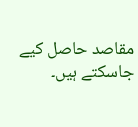مقاصد حاصل کیے جاسکتے ہیں۔